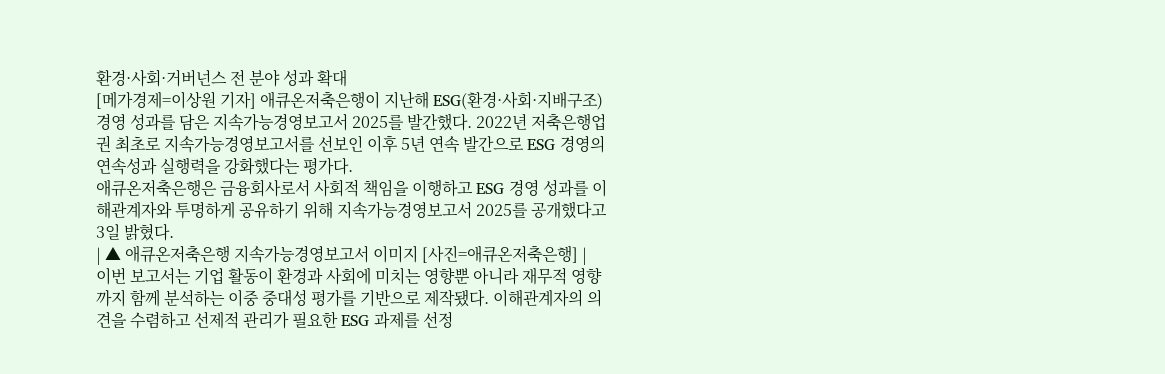환경·사회·거버넌스 전 분야 성과 확대
[메가경제=이상원 기자] 애큐온저축은행이 지난해 ESG(환경·사회·지배구조) 경영 성과를 담은 지속가능경영보고서 2025를 발간했다. 2022년 저축은행업권 최초로 지속가능경영보고서를 선보인 이후 5년 연속 발간으로 ESG 경영의 연속성과 실행력을 강화했다는 평가다.
애큐온저축은행은 금융회사로서 사회적 책임을 이행하고 ESG 경영 성과를 이해관계자와 투명하게 공유하기 위해 지속가능경영보고서 2025를 공개했다고 3일 밝혔다.
| ▲ 애큐온저축은행 지속가능경영보고서 이미지 [사진=애큐온저축은행] |
이번 보고서는 기업 활동이 환경과 사회에 미치는 영향뿐 아니라 재무적 영향까지 함께 분석하는 이중 중대성 평가를 기반으로 제작됐다. 이해관계자의 의견을 수렴하고 선제적 관리가 필요한 ESG 과제를 선정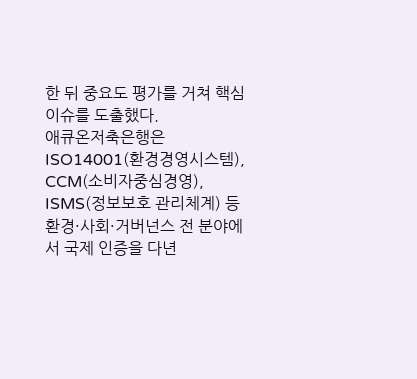한 뒤 중요도 평가를 거쳐 핵심 이슈를 도출했다.
애큐온저축은행은 ISO14001(환경경영시스템), CCM(소비자중심경영), ISMS(정보보호 관리체계) 등 환경·사회·거버넌스 전 분야에서 국제 인증을 다년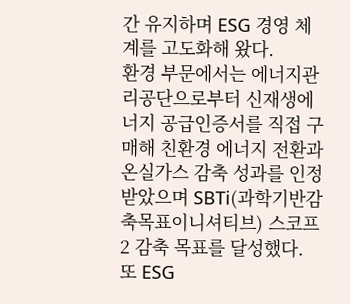간 유지하며 ESG 경영 체계를 고도화해 왔다.
환경 부문에서는 에너지관리공단으로부터 신재생에너지 공급인증서를 직접 구매해 친환경 에너지 전환과 온실가스 감축 성과를 인정받았으며 SBTi(과학기반감축목표이니셔티브) 스코프2 감축 목표를 달성했다. 또 ESG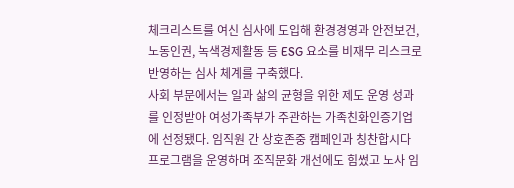체크리스트를 여신 심사에 도입해 환경경영과 안전보건, 노동인권, 녹색경제활동 등 ESG 요소를 비재무 리스크로 반영하는 심사 체계를 구축했다.
사회 부문에서는 일과 삶의 균형을 위한 제도 운영 성과를 인정받아 여성가족부가 주관하는 가족친화인증기업에 선정됐다. 임직원 간 상호존중 캠페인과 칭찬합시다 프로그램을 운영하며 조직문화 개선에도 힘썼고 노사 임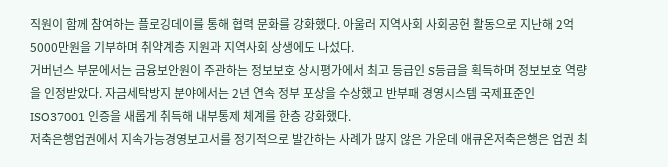직원이 함께 참여하는 플로깅데이를 통해 협력 문화를 강화했다. 아울러 지역사회 사회공헌 활동으로 지난해 2억5000만원을 기부하며 취약계층 지원과 지역사회 상생에도 나섰다.
거버넌스 부문에서는 금융보안원이 주관하는 정보보호 상시평가에서 최고 등급인 S등급을 획득하며 정보보호 역량을 인정받았다. 자금세탁방지 분야에서는 2년 연속 정부 포상을 수상했고 반부패 경영시스템 국제표준인 ISO37001 인증을 새롭게 취득해 내부통제 체계를 한층 강화했다.
저축은행업권에서 지속가능경영보고서를 정기적으로 발간하는 사례가 많지 않은 가운데 애큐온저축은행은 업권 최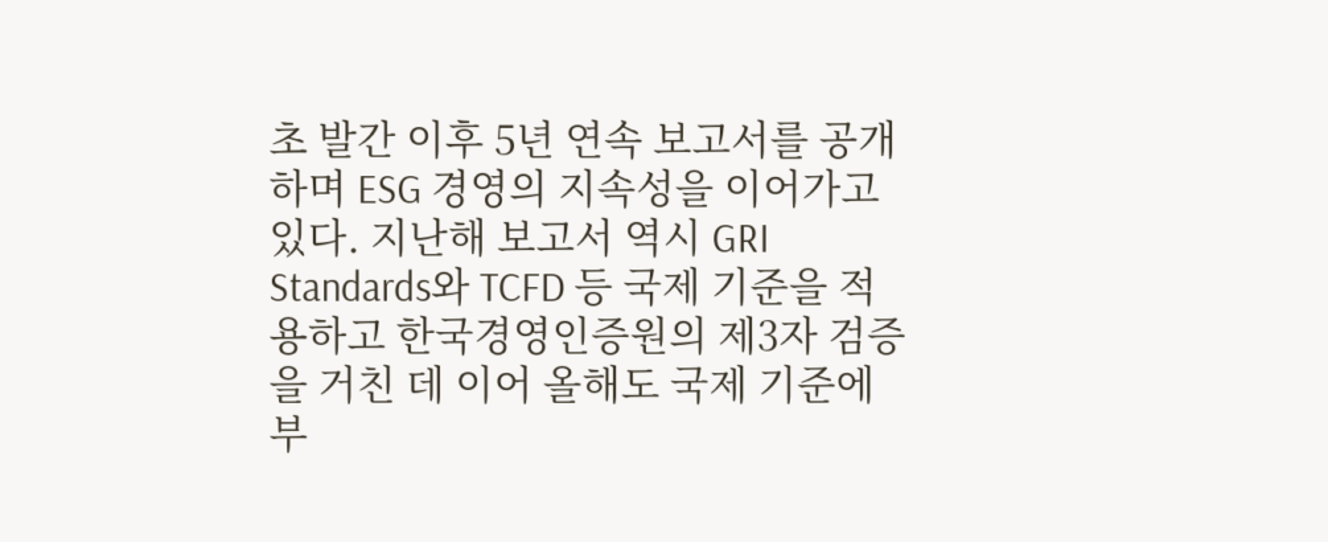초 발간 이후 5년 연속 보고서를 공개하며 ESG 경영의 지속성을 이어가고 있다. 지난해 보고서 역시 GRI Standards와 TCFD 등 국제 기준을 적용하고 한국경영인증원의 제3자 검증을 거친 데 이어 올해도 국제 기준에 부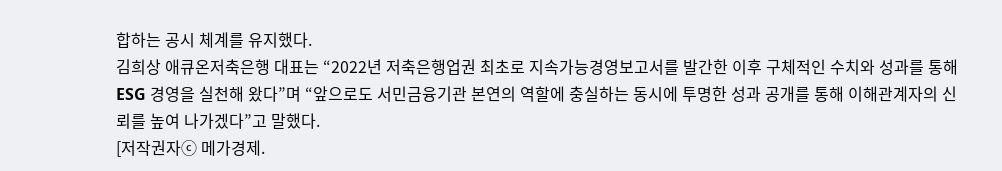합하는 공시 체계를 유지했다.
김희상 애큐온저축은행 대표는 “2022년 저축은행업권 최초로 지속가능경영보고서를 발간한 이후 구체적인 수치와 성과를 통해 ESG 경영을 실천해 왔다”며 “앞으로도 서민금융기관 본연의 역할에 충실하는 동시에 투명한 성과 공개를 통해 이해관계자의 신뢰를 높여 나가겠다”고 말했다.
[저작권자ⓒ 메가경제.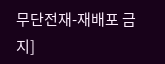무단전재-재배포 금지]